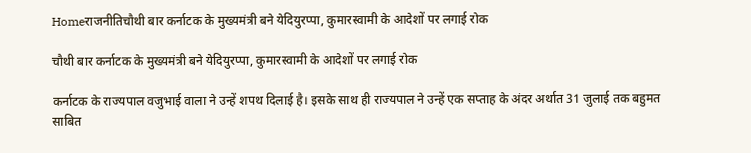Homeराजनीतिचौथी बार कर्नाटक के मुख्यमंत्री बने येदियुरप्पा, कुमारस्वामी के आदेशों पर लगाई रोक

चौथी बार कर्नाटक के मुख्यमंत्री बने येदियुरप्पा, कुमारस्वामी के आदेशों पर लगाई रोक

कर्नाटक के राज्यपाल वजुभाई वाला ने उन्हें शपथ दिलाई है। इसके साथ ही राज्‍यपाल ने उन्‍हें एक सप्‍ताह के अंदर अर्थात 31 जुलाई तक बहुमत साबित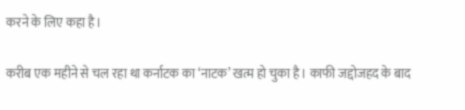करने के लिए कहा है।

करीब एक महीने से चल रहा था कर्नाटक का ‘नाटक’ खत्म हो चुका है। काफी जद्दोजहद के बाद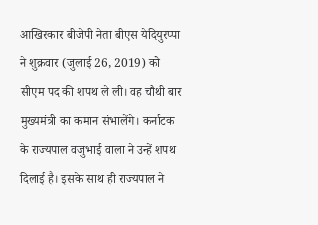आखिरकार बीजेपी नेता बीएस येदियुरप्पा ने शुक्रवार (जुलाई 26, 2019) को सीएम पद की शपथ ले ली। वह चौथी बार मुख्यमंत्री का कमान संभालेंगे। कर्नाटक के राज्यपाल वजुभाई वाला ने उन्हें शपथ दिलाई है। इसके साथ ही राज्‍यपाल ने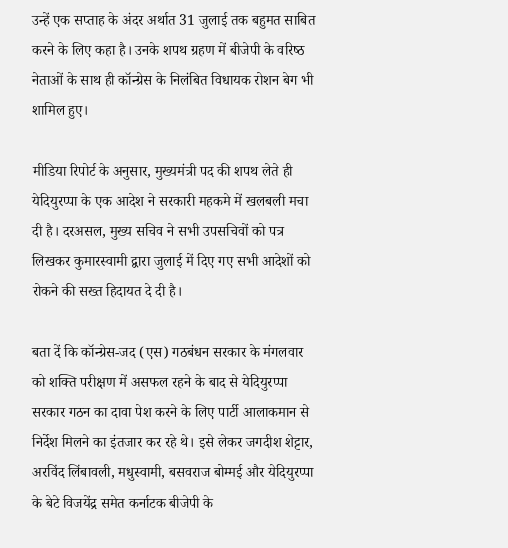उन्‍हें एक सप्‍ताह के अंदर अर्थात 31 जुलाई तक बहुमत साबित करने के लिए कहा है। उनके शपथ ग्रहण में बीजेपी के वरिष्‍ठ नेताओं के साथ ही कॉन्ग्रेस के निलंबित विधायक रोशन बेग भी शामिल हुए।

मीडिया रिपोर्ट के अनुसार, मुख्‍यमंत्री पद की शपथ लेते ही येदियुरप्पा के एक आदेश ने सरकारी महकमे में खलबली मचा दी है। दरअसल, मुख्‍य सचिव ने सभी उपसचिवों को पत्र लिखकर कुमारस्‍वामी द्वारा जुलाई में दिए गए सभी आदेशों को रोकने की सख्त हिदायत दे दी है।

बता दें कि कॉन्ग्रेस-जद (एस) गठबंधन सरकार के मंगलवार को शक्ति परीक्षण में असफल रहने के बाद से येदियुरप्पा सरकार गठन का दावा पेश करने के लिए पार्टी आलाकमान से निर्देश मिलने का इंतजार कर रहे थे। इसे लेकर जगदीश शेट्टार, अरविंद लिंबावली, मधुस्वामी, बसवराज बोम्मई और येदियुरप्पा के बेटे विजयेंद्र समेत कर्नाटक बीजेपी के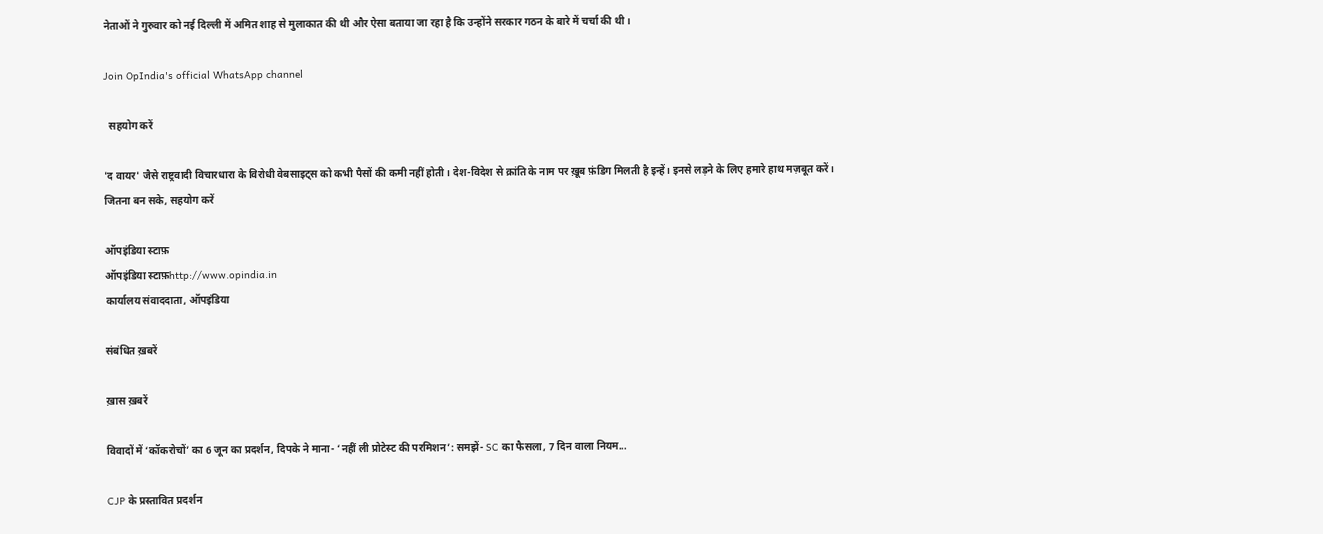नेताओं ने गुरुवार को नई दिल्ली में अमित शाह से मुलाकात की थी और ऐसा बताया जा रहा है कि उन्होंने सरकार गठन के बारे में चर्चा की थी।

Join OpIndia's official WhatsApp channel

  सहयोग करें

'द वायर' जैसे राष्ट्रवादी विचारधारा के विरोधी वेबसाइट्स को कभी पैसों की कमी नहीं होती। देश-विदेश से क्रांति के नाम पर ख़ूब फ़ंडिग मिलती है इन्हें। इनसे लड़ने के लिए हमारे हाथ मज़बूत करें। जितना बन सके, सहयोग करें

ऑपइंडिया स्टाफ़
ऑपइंडिया स्टाफ़http://www.opindia.in
कार्यालय संवाददाता, ऑपइंडिया

संबंधित ख़बरें

ख़ास ख़बरें

विवादों में ‘कॉकरोचों’ का 6 जून का प्रदर्शन, दिपके ने माना- ‘नहीं ली प्रोटेस्ट की परमिशन’: समझें- SC का फैसला, 7 दिन वाला नियम...

CJP के प्रस्तावित प्रदर्शन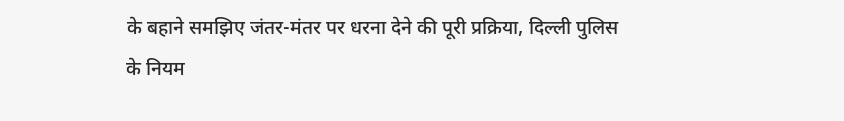के बहाने समझिए जंतर-मंतर पर धरना देने की पूरी प्रक्रिया, दिल्ली पुलिस के नियम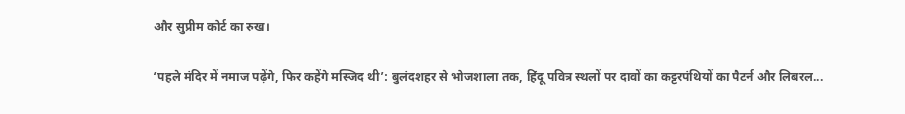और सुप्रीम कोर्ट का रुख।

‘पहले मंदिर में नमाज पढ़ेंगे, फिर कहेंगे मस्जिद थी’: बुलंदशहर से भोजशाला तक, हिंदू पवित्र स्थलों पर दावों का कट्टरपंथियों का पैटर्न और लिबरल...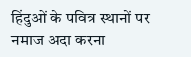हिंदुओं के पवित्र स्थानों पर नमाज अदा करना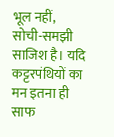भूल नहीं, सोची-समझी साजिश है। यदि कट्टरपंथियों का मन इतना ही साफ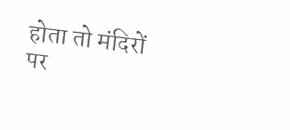होता तो मंदिरों पर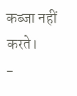कब्जा नहीं करते।
-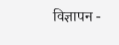विज्ञापन -